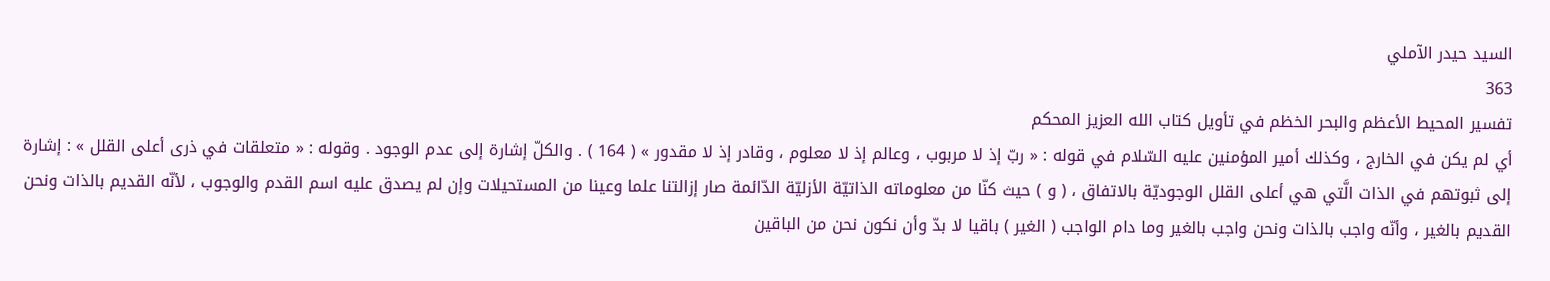السيد حيدر الآملي
363
تفسير المحيط الأعظم والبحر الخظم في تأويل كتاب الله العزيز المحكم
أي لم يكن في الخارج ، وكذلك أمير المؤمنين عليه السّلام في قوله : « ربّ إذ لا مربوب ، وعالم إذ لا معلوم ، وقادر إذ لا مقدور » ( 164 ) . والكلّ إشارة إلى عدم الوجود . وقوله : « متعلقات في ذرى أعلى القلل » : إشارة إلى ثبوتهم في الذات الَّتي هي أعلى القلل الوجوديّة بالاتفاق ، ( و ) حيث كنّا من معلوماته الذاتيّة الأزليّة الدّائمة صار إزالتنا علما وعينا من المستحيلات وإن لم يصدق عليه اسم القدم والوجوب ، لأنّه القديم بالذات ونحن القديم بالغير ، وأنّه واجب بالذات ونحن واجب بالغير وما دام الواجب ( الغير ) باقيا لا بدّ وأن نكون نحن من الباقين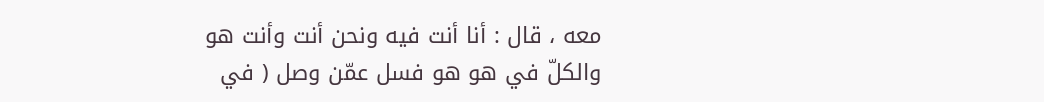معه ، قال : أنا أنت فيه ونحن أنت وأنت هو والكلّ في هو هو فسل عمّن وصل ( في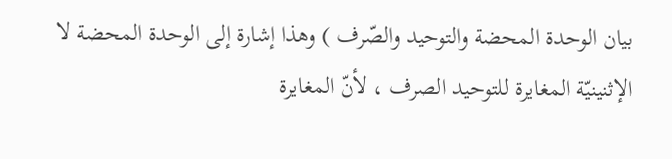بيان الوحدة المحضة والتوحيد والصّرف ) وهذا إشارة إلى الوحدة المحضة لا الإثنينيّة المغايرة للتوحيد الصرف ، لأنّ المغايرة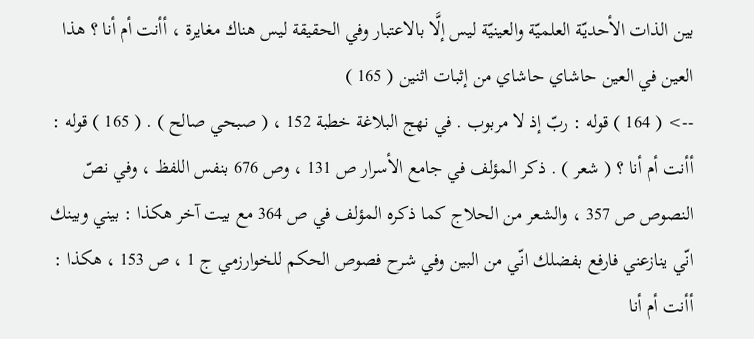بين الذات الأحديّة العلميّة والعينيّة ليس إلَّا بالاعتبار وفي الحقيقة ليس هناك مغايرة ، أأنت أم أنا ؟ هذا العين في العين حاشاي حاشاي من إثبات اثنين ( 165 )
--> ( 164 ) قوله : ربّ إذ لا مربوب . في نهج البلاغة خطبة 152 ، ( صبحي صالح ) . ( 165 ) قوله : أأنت أم أنا ؟ ( شعر ) . ذكر المؤلف في جامع الأسرار ص 131 ، وص 676 بنفس اللفظ ، وفي نصّ النصوص ص 357 ، والشعر من الحلاج كما ذكره المؤلف في ص 364 مع بيت آخر هكذا : بيني وبينك انّي ينازعني فارفع بفضلك انّي من البين وفي شرح فصوص الحكم للخوارزمي ج 1 ، ص 153 ، هكذا : أأنت أم أنا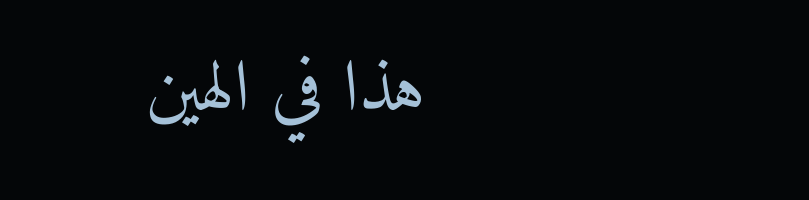هذا في الهين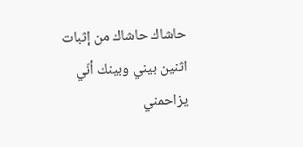حاشاك حاشاك من إثبات اثنين بيني وبينك أنّي يزاحمني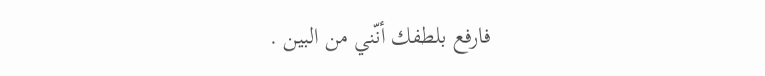فارفع بلطفك أنّني من البين .